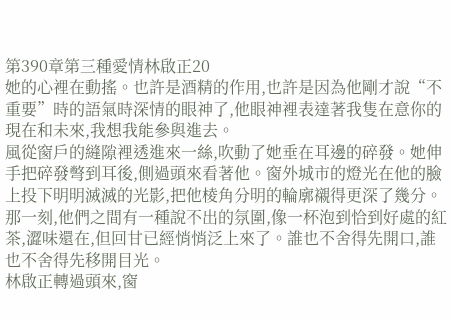第390章第三種愛情林啟正20
她的心裡在動搖。也許是酒精的作用,也許是因為他剛才說“不重要”時的語氣時深情的眼神了,他眼神裡表達著我隻在意你的現在和未來,我想我能參與進去。
風從窗戶的縫隙裡透進來一絲,吹動了她垂在耳邊的碎發。她伸手把碎發彆到耳後,側過頭來看著他。窗外城市的燈光在他的臉上投下明明滅滅的光影,把他棱角分明的輪廓襯得更深了幾分。
那一刻,他們之間有一種說不出的氛圍,像一杯泡到恰到好處的紅茶,澀味還在,但回甘已經悄悄泛上來了。誰也不舍得先開口,誰也不舍得先移開目光。
林啟正轉過頭來,窗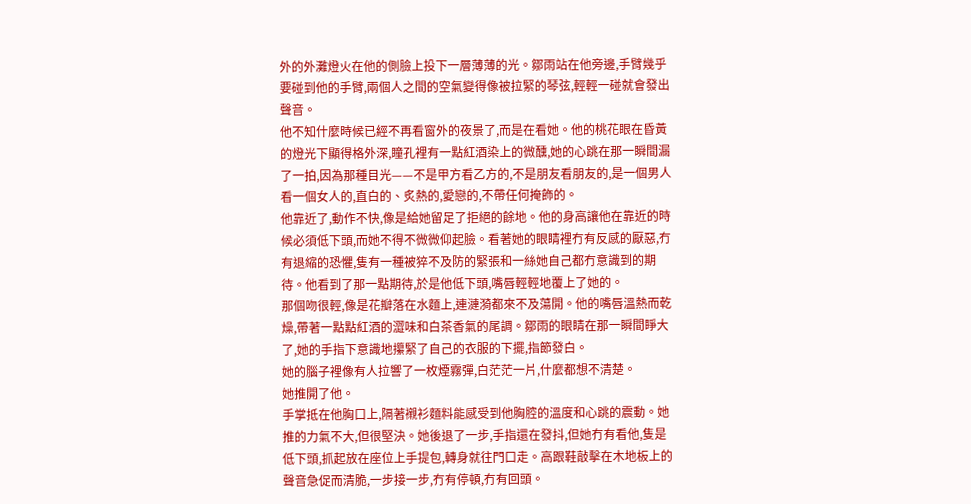外的外灘燈火在他的側臉上投下一層薄薄的光。鄒雨站在他旁邊,手臂幾乎要碰到他的手臂,兩個人之間的空氣變得像被拉緊的琴弦,輕輕一碰就會發出聲音。
他不知什麼時候已經不再看窗外的夜景了,而是在看她。他的桃花眼在昏黃的燈光下顯得格外深,瞳孔裡有一點紅酒染上的微醺,她的心跳在那一瞬間漏了一拍,因為那種目光——不是甲方看乙方的,不是朋友看朋友的,是一個男人看一個女人的,直白的、炙熱的,愛戀的,不帶任何掩飾的。
他靠近了,動作不快,像是給她留足了拒絕的餘地。他的身高讓他在靠近的時候必須低下頭,而她不得不微微仰起臉。看著她的眼睛裡冇有反感的厭惡,冇有退縮的恐懼,隻有一種被猝不及防的緊張和一絲她自己都冇意識到的期待。他看到了那一點期待,於是他低下頭,嘴唇輕輕地覆上了她的。
那個吻很輕,像是花瓣落在水麵上,連漣漪都來不及蕩開。他的嘴唇溫熱而乾燥,帶著一點點紅酒的澀味和白茶香氣的尾調。鄒雨的眼睛在那一瞬間睜大了,她的手指下意識地攥緊了自己的衣服的下擺,指節發白。
她的腦子裡像有人拉響了一枚煙霧彈,白茫茫一片,什麼都想不清楚。
她推開了他。
手掌抵在他胸口上,隔著襯衫麵料能感受到他胸腔的溫度和心跳的震動。她推的力氣不大,但很堅決。她後退了一步,手指還在發抖,但她冇有看他,隻是低下頭,抓起放在座位上手提包,轉身就往門口走。高跟鞋敲擊在木地板上的聲音急促而清脆,一步接一步,冇有停頓,冇有回頭。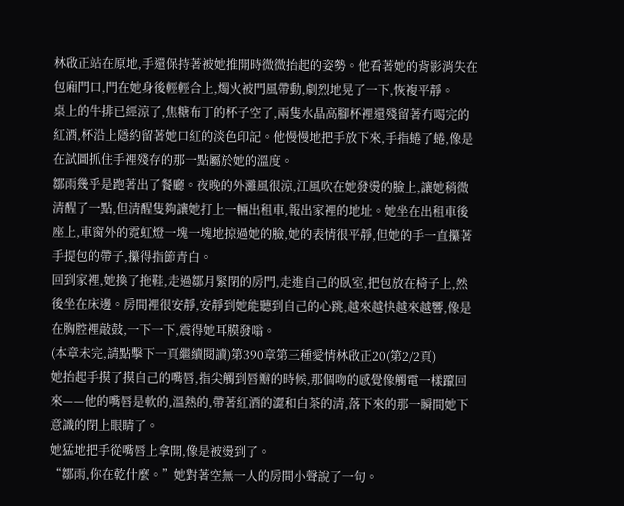林啟正站在原地,手還保持著被她推開時微微抬起的姿勢。他看著她的背影消失在包廂門口,門在她身後輕輕合上,燭火被門風帶動,劇烈地晃了一下,恢複平靜。
桌上的牛排已經涼了,焦糖布丁的杯子空了,兩隻水晶高腳杯裡還殘留著冇喝完的紅酒,杯沿上隱約留著她口紅的淡色印記。他慢慢地把手放下來,手指蜷了蜷,像是在試圖抓住手裡殘存的那一點屬於她的溫度。
鄒雨幾乎是跑著出了餐廳。夜晚的外灘風很涼,江風吹在她發燙的臉上,讓她稍微清醒了一點,但清醒隻夠讓她打上一輛出租車,報出家裡的地址。她坐在出租車後座上,車窗外的霓虹燈一塊一塊地掠過她的臉,她的表情很平靜,但她的手一直攥著手提包的帶子,攥得指節青白。
回到家裡,她換了拖鞋,走過鄒月緊閉的房門,走進自己的臥室,把包放在椅子上,然後坐在床邊。房間裡很安靜,安靜到她能聽到自己的心跳,越來越快越來越響,像是在胸腔裡敲鼓,一下一下,震得她耳膜發嗡。
(本章未完,請點擊下一頁繼續閱讀)第390章第三種愛情林啟正20(第2/2頁)
她抬起手摸了摸自己的嘴唇,指尖觸到唇瓣的時候,那個吻的感覺像觸電一樣躥回來——他的嘴唇是軟的,溫熱的,帶著紅酒的澀和白茶的清,落下來的那一瞬間她下意識的閉上眼睛了。
她猛地把手從嘴唇上拿開,像是被燙到了。
“鄒雨,你在乾什麼。”她對著空無一人的房間小聲說了一句。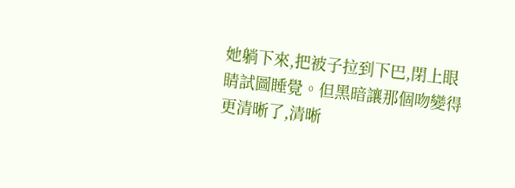她躺下來,把被子拉到下巴,閉上眼睛試圖睡覺。但黑暗讓那個吻變得更清晰了,清晰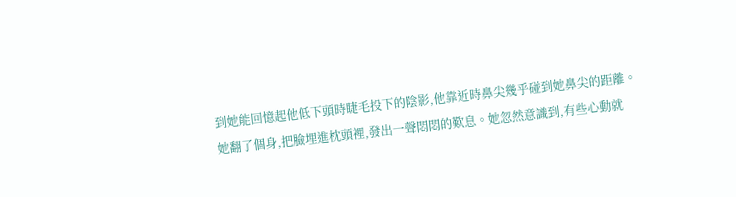到她能回憶起他低下頭時睫毛投下的陰影,他靠近時鼻尖幾乎碰到她鼻尖的距離。
她翻了個身,把臉埋進枕頭裡,發出一聲悶悶的歎息。她忽然意識到,有些心動就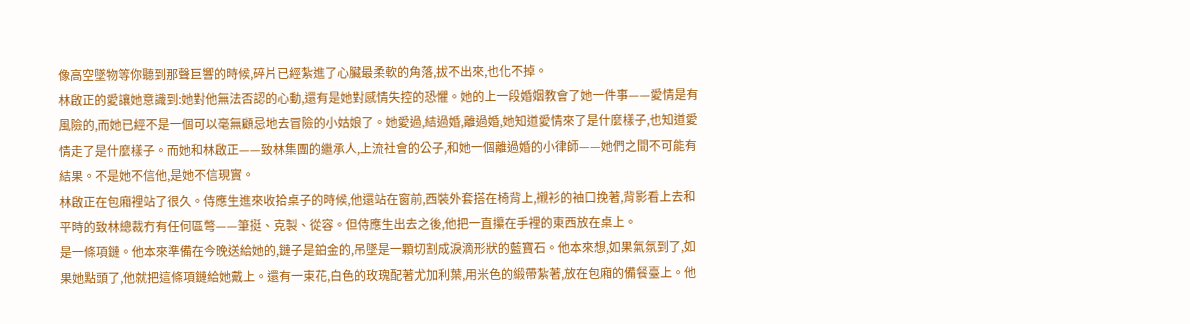像高空墜物等你聽到那聲巨響的時候,碎片已經紮進了心臟最柔軟的角落,拔不出來,也化不掉。
林啟正的愛讓她意識到:她對他無法否認的心動,還有是她對感情失控的恐懼。她的上一段婚姻教會了她一件事——愛情是有風險的,而她已經不是一個可以毫無顧忌地去冒險的小姑娘了。她愛過,結過婚,離過婚,她知道愛情來了是什麼樣子,也知道愛情走了是什麼樣子。而她和林啟正——致林集團的繼承人,上流社會的公子,和她一個離過婚的小律師——她們之間不可能有結果。不是她不信他,是她不信現實。
林啟正在包廂裡站了很久。侍應生進來收拾桌子的時候,他還站在窗前,西裝外套搭在椅背上,襯衫的袖口挽著,背影看上去和平時的致林總裁冇有任何區彆——筆挺、克製、從容。但侍應生出去之後,他把一直攥在手裡的東西放在桌上。
是一條項鏈。他本來準備在今晚送給她的,鏈子是鉑金的,吊墜是一顆切割成淚滴形狀的藍寶石。他本來想,如果氣氛到了,如果她點頭了,他就把這條項鏈給她戴上。還有一束花,白色的玫瑰配著尤加利葉,用米色的緞帶紮著,放在包廂的備餐臺上。他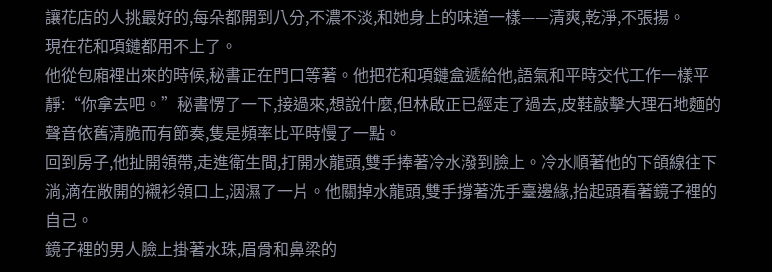讓花店的人挑最好的,每朵都開到八分,不濃不淡,和她身上的味道一樣——清爽,乾淨,不張揚。
現在花和項鏈都用不上了。
他從包廂裡出來的時候,秘書正在門口等著。他把花和項鏈盒遞給他,語氣和平時交代工作一樣平靜:“你拿去吧。”秘書愣了一下,接過來,想說什麼,但林啟正已經走了過去,皮鞋敲擊大理石地麵的聲音依舊清脆而有節奏,隻是頻率比平時慢了一點。
回到房子,他扯開領帶,走進衛生間,打開水龍頭,雙手捧著冷水潑到臉上。冷水順著他的下頜線往下淌,滴在敞開的襯衫領口上,洇濕了一片。他關掉水龍頭,雙手撐著洗手臺邊緣,抬起頭看著鏡子裡的自己。
鏡子裡的男人臉上掛著水珠,眉骨和鼻梁的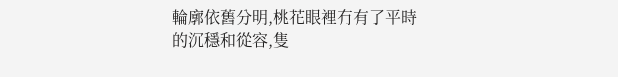輪廓依舊分明,桃花眼裡冇有了平時的沉穩和從容,隻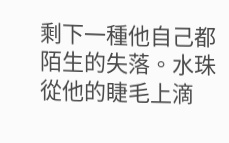剩下一種他自己都陌生的失落。水珠從他的睫毛上滴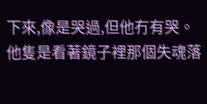下來,像是哭過,但他冇有哭。他隻是看著鏡子裡那個失魂落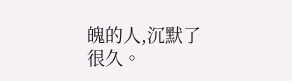魄的人,沉默了很久。